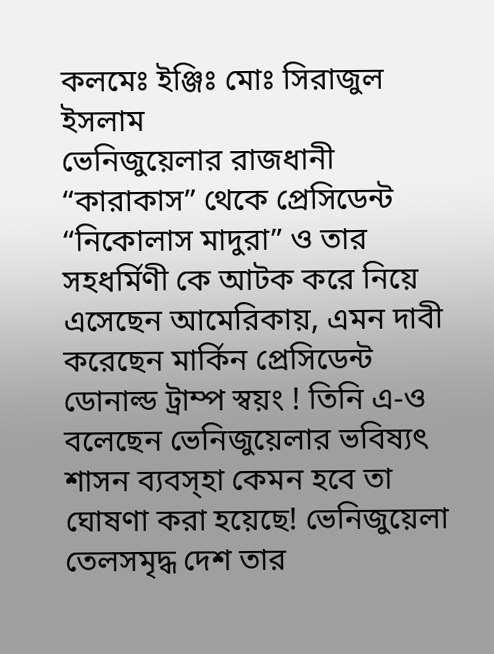কলমেঃ ইঞ্জিঃ মোঃ সিরাজুল ইসলাম
ভেনিজুয়েলার রাজধানী “কারাকাস” থেকে প্রেসিডেন্ট “নিকোলাস মাদুরা” ও তার সহধর্মিণী কে আটক করে নিয়ে এসেছেন আমেরিকায়, এমন দাবী করেছেন মার্কিন প্রেসিডেন্ট ডোনাল্ড ট্রাম্প স্বয়ং ! তিনি এ-ও বলেছেন ভেনিজুয়েলার ভবিষ্যৎ শাসন ব্যবস্হা কেমন হবে তা ঘোষণা করা হয়েছে! ভেনিজুয়েলা তেলসমৃদ্ধ দেশ তার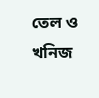তেল ও খনিজ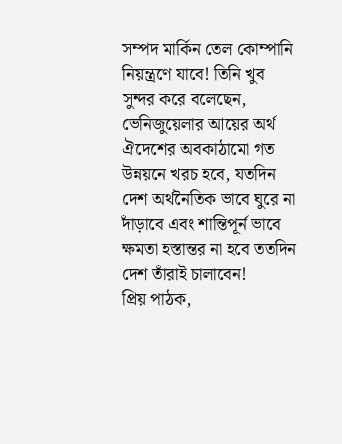সম্পদ মার্কিন তেল কোম্পানি নিয়ন্ত্রণে যাবে! তিনি খুব সুন্দর করে বলেছেন, ভেনিজুয়েলার আয়ের অর্থ ঐদেশের অবকাঠামো গত উন্নয়নে খরচ হবে, যতদিন দেশ অর্থনৈতিক ভাবে ঘুরে না দাঁড়াবে এবং শান্তিপূর্ন ভাবে ক্ষমতা হস্তান্তর না হবে ততদিন দেশ তাঁরাই চালাবেন!
প্রিয় পাঠক,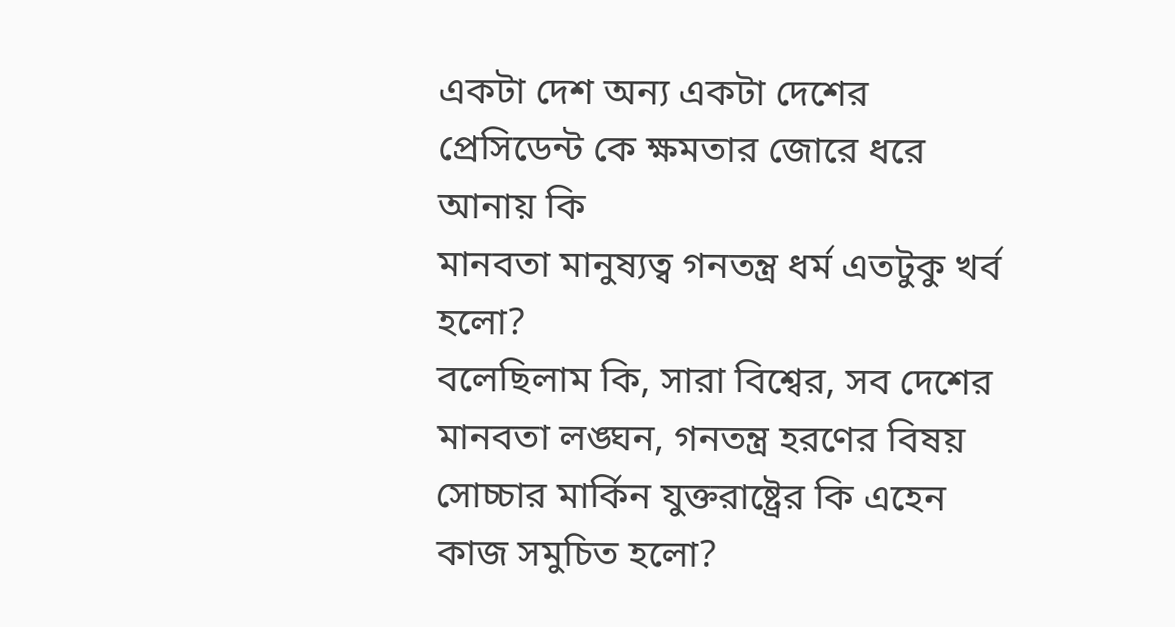একটা দেশ অন্য একটা দেশের প্রেসিডেন্ট কে ক্ষমতার জোরে ধরে আনায় কি
মানবতা মানুষ্যত্ব গনতন্ত্র ধর্ম এতটুকু খর্ব হলো?
বলেছিলাম কি, সারা বিশ্বের, সব দেশের মানবতা লঙ্ঘন, গনতন্ত্র হরণের বিষয় সোচ্চার মার্কিন যুক্তরাষ্ট্রের কি এহেন কাজ সমুচিত হলো?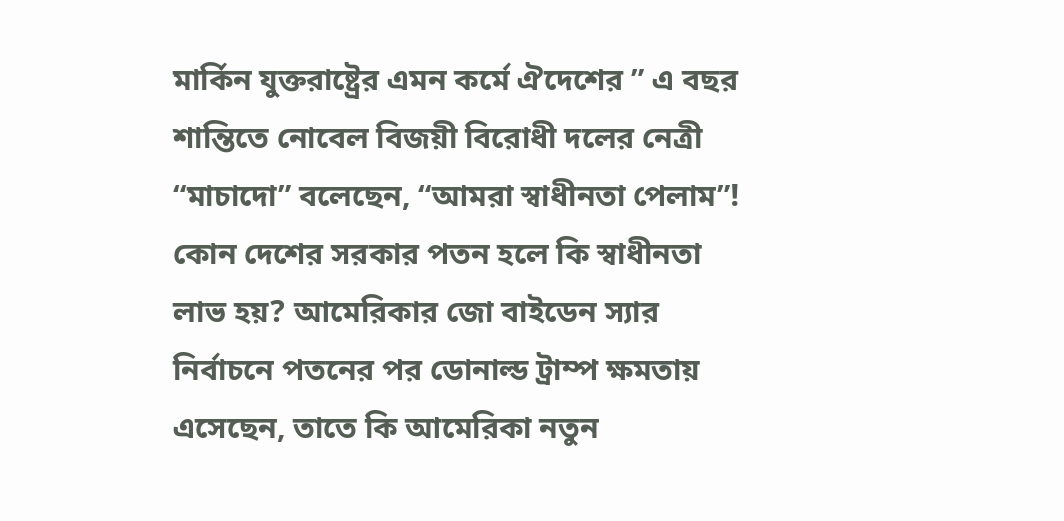মার্কিন যুক্তরাষ্ট্রের এমন কর্মে ঐদেশের ” এ বছর শান্তিতে নোবেল বিজয়ী বিরোধী দলের নেত্রী “মাচাদো” বলেছেন, “আমরা স্বাধীনতা পেলাম”! কোন দেশের সরকার পতন হলে কি স্বাধীনতা লাভ হয়? আমেরিকার জো বাইডেন স্যার নির্বাচনে পতনের পর ডোনাল্ড ট্রাম্প ক্ষমতায় এসেছেন, তাতে কি আমেরিকা নতুন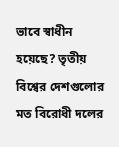ভাবে স্বাধীন হয়েছে? তৃতীয় বিশ্বের দেশগুলোর মত বিরোধী দলের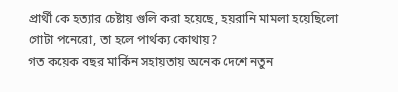প্রার্থী কে হত্যার চেষ্টায় গুলি করা হয়েছে, হয়রানি মামলা হয়েছিলো গোটা পনেরো, তা হলে পার্থক্য কোথায়?
গত কয়েক বছর মার্কিন সহায়তায় অনেক দেশে নতুন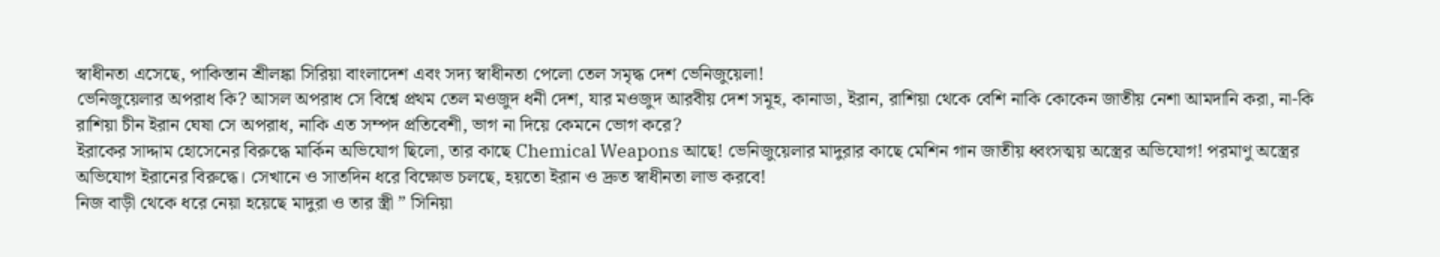স্বাধীনতা এসেছে, পাকিস্তান শ্রীলঙ্কা সিরিয়া বাংলাদেশ এবং সদ্য স্বাধীনতা পেলো তেল সমৃদ্ধ দেশ ভেনিজুয়েলা!
ভেনিজুয়েলার অপরাধ কি? আসল অপরাধ সে বিশ্বে প্রথম তেল মওজুদ ধনী দেশ, যার মওজুদ আরবীয় দেশ সমূহ, কানাডা, ইরান, রাশিয়া থেকে বেশি নাকি কোকেন জাতীয় নেশা আমদানি করা, না-কি রাশিয়া চীন ইরান ঘেষা সে অপরাধ, নাকি এত সম্পদ প্রতিবেশী, ভাগ না দিয়ে কেমনে ভোগ করে?
ইরাকের সাদ্দাম হোসেনের বিরুদ্ধে মার্কিন অভিযোগ ছিলো, তার কাছে Chemical Weapons আছে! ভেনিজুয়েলার মাদুরার কাছে মেশিন গান জাতীয় ধ্বংসত্ময় অস্ত্রের অভিযোগ! পরমাণু অস্ত্রের অভিযোগ ইরানের বিরুদ্ধে। সেখানে ও সাতদিন ধরে বিক্ষোভ চলছে, হয়তো ইরান ও দ্রুত স্বাধীনতা লাভ করবে!
নিজ বাড়ী থেকে ধরে নেয়া হয়েছে মাদুরা ও তার স্ত্রী ” সিনিয়া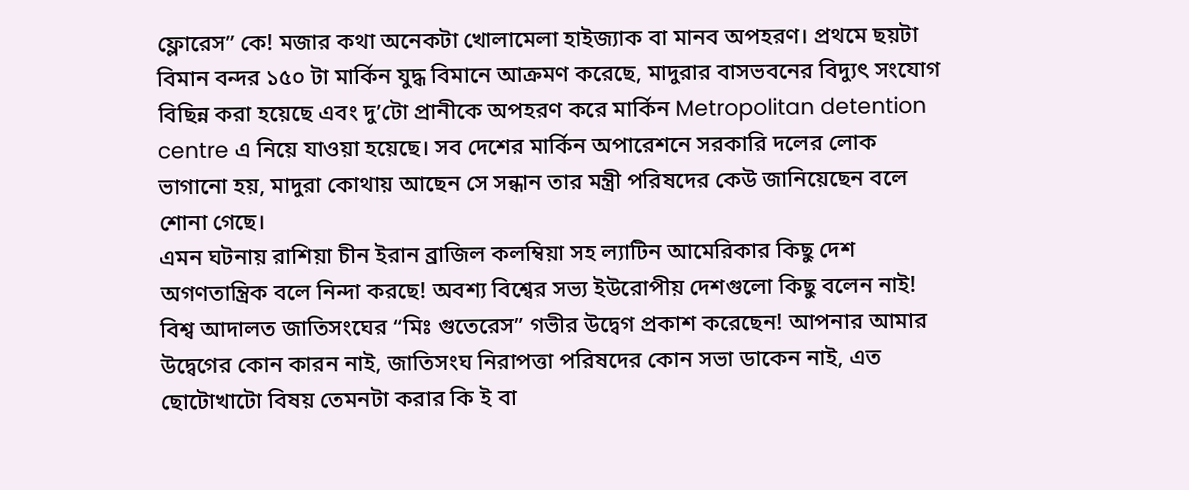ফ্লোরেস” কে! মজার কথা অনেকটা খোলামেলা হাইজ্যাক বা মানব অপহরণ। প্রথমে ছয়টা বিমান বন্দর ১৫০ টা মার্কিন যুদ্ধ বিমানে আক্রমণ করেছে, মাদুরার বাসভবনের বিদ্যুৎ সংযোগ বিছিন্ন করা হয়েছে এবং দু’টো প্রানীকে অপহরণ করে মার্কিন Metropolitan detention centre এ নিয়ে যাওয়া হয়েছে। সব দেশের মার্কিন অপারেশনে সরকারি দলের লোক ভাগানো হয়, মাদুরা কোথায় আছেন সে সন্ধান তার মন্ত্রী পরিষদের কেউ জানিয়েছেন বলে শোনা গেছে।
এমন ঘটনায় রাশিয়া চীন ইরান ব্রাজিল কলম্বিয়া সহ ল্যাটিন আমেরিকার কিছু দেশ অগণতান্ত্রিক বলে নিন্দা করছে! অবশ্য বিশ্বের সভ্য ইউরোপীয় দেশগুলো কিছু বলেন নাই! বিশ্ব আদালত জাতিসংঘের “মিঃ গুতেরেস” গভীর উদ্বেগ প্রকাশ করেছেন! আপনার আমার উদ্বেগের কোন কারন নাই, জাতিসংঘ নিরাপত্তা পরিষদের কোন সভা ডাকেন নাই, এত ছোটোখাটো বিষয় তেমনটা করার কি ই বা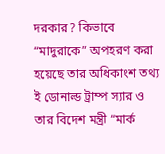দরকার? কিভাবে “মাদুরাকে” অপহরণ করা হয়েছে তার অধিকাংশ তথ্য ই ডোনাল্ড ট্রাম্প স্যার ও তার বিদেশ মন্ত্রী “মার্ক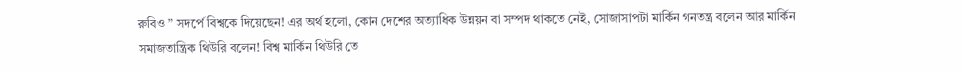রুবিও ” সদর্পে বিশ্বকে দিয়েছেন! এর অর্থ হলো, কোন দেশের অত্যাধিক উন্নয়ন বা সম্পদ থাকতে নেই, সোজাসাপটা মার্কিন গনতন্ত্র বলেন আর মার্কিন সমাজতান্ত্রিক থিউরি বলেন! বিশ্ব মার্কিন থিউরি তে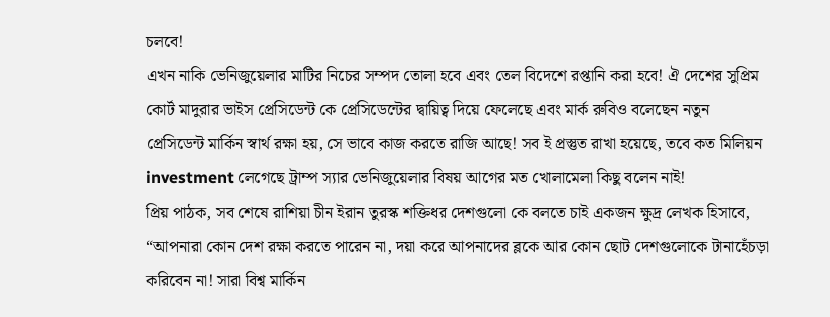চলবে!
এখন নাকি ভেনিজুয়েলার মাটির নিচের সম্পদ তোলা হবে এবং তেল বিদেশে রপ্তানি করা হবে! ঐ দেশের সুপ্রিম কোর্ট মাদুরার ভাইস প্রেসিডেন্ট কে প্রেসিডেন্টের দ্বায়িত্ব দিয়ে ফেলেছে এবং মার্ক রুবিও বলেছেন নতুন প্রেসিডেন্ট মার্কিন স্বার্থ রক্ষা হয়, সে ভাবে কাজ করতে রাজি আছে! সব ই প্রস্তুত রাখা হয়েছে, তবে কত মিলিয়ন investment লেগেছে ট্রাম্প স্যার ভেনিজুয়েলার বিষয় আগের মত খোলামেলা কিছু বলেন নাই!
প্রিয় পাঠক, সব শেষে রাশিয়া চীন ইরান তুরস্ক শক্তিধর দেশগুলো কে বলতে চাই একজন ক্ষুদ্র লেখক হিসাবে, “আপনারা কোন দেশ রক্ষা করতে পারেন না, দয়া করে আপনাদের ব্লকে আর কোন ছোট দেশগুলোকে টানাহেঁচড়া করিবেন না! সারা বিশ্ব মার্কিন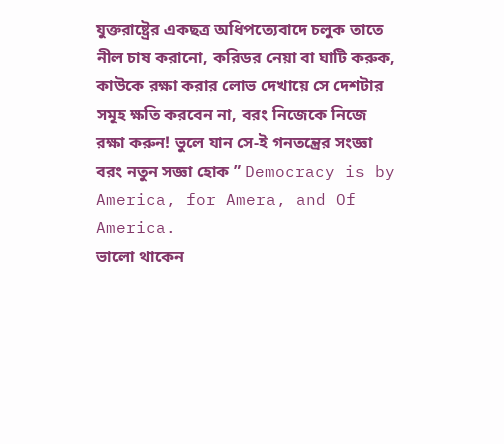যুক্তরাষ্ট্রের একছত্র অধিপত্যেবাদে চলুক তাতে নীল চাষ করানো, করিডর নেয়া বা ঘাটি করুক, কাউকে রক্ষা করার লোভ দেখায়ে সে দেশটার সমূহ ক্ষতি করবেন না, বরং নিজেকে নিজে রক্ষা করুন! ভুলে যান সে-ই গনতন্ত্রের সংজ্ঞা বরং নতুন সজ্ঞা হোক ” Democracy is by America, for Amera, and Of America.
ভালো থাকেন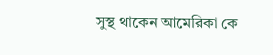সুস্থ থাকেন আমেরিকা কে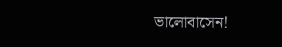ভালোবাসেন!